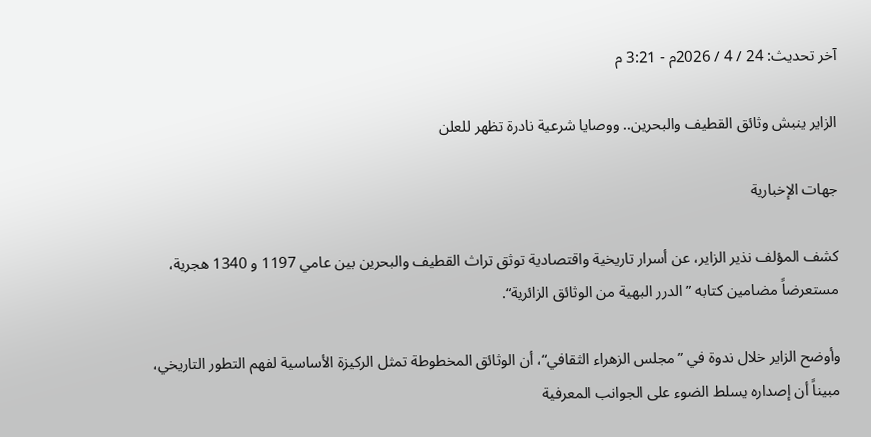آخر تحديث: 24 / 4 / 2026م - 3:21 م

الزاير ينبش وثائق القطيف والبحرين.. ووصايا شرعية نادرة تظهر للعلن

جهات الإخبارية

كشف المؤلف نذير الزاير، عن أسرار تاريخية واقتصادية توثق تراث القطيف والبحرين بين عامي 1197 و 1340 هجرية، مستعرضاً مضامين كتابه ”الدرر البهية من الوثائق الزائرية“.

وأوضح الزاير خلال ندوة في ”مجلس الزهراء الثقافي“، أن الوثائق المخطوطة تمثل الركيزة الأساسية لفهم التطور التاريخي، مبيناً أن إصداره يسلط الضوء على الجوانب المعرفية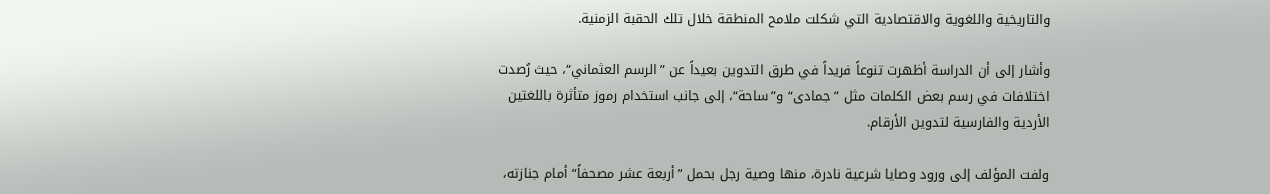والتاريخية واللغوية والاقتصادية التي شكلت ملامح المنطقة خلال تلك الحقبة الزمنية.

وأشار إلى أن الدراسة أظهرت تنوعاً فريداً في طرق التدوين بعيداً عن ”الرسم العثماني“، حيث رُصدت اختلافات في رسم بعض الكلمات مثل ”جمادى“ و”ساحة“، إلى جانب استخدام رموز متأثرة باللغتين الأردية والفارسية لتدوين الأرقام.

ولفت المؤلف إلى ورود وصايا شرعية نادرة، منها وصية رجل بحمل ”أربعة عشر مصحفاً“ أمام جنازته،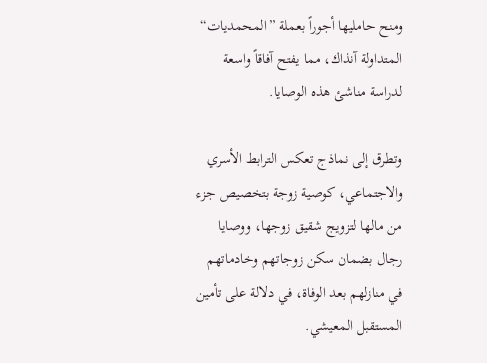ومنح حامليها أجوراً بعملة ”المحمديات“ المتداولة آنذاك، مما يفتح آفاقاً واسعة لدراسة مناشئ هذه الوصايا.

وتطرق إلى نماذج تعكس الترابط الأسري والاجتماعي، كوصية زوجة بتخصيص جزء من مالها لتزويج شقيق زوجها، ووصايا رجال بضمان سكن زوجاتهم وخادماتهم في منازلهم بعد الوفاة، في دلالة على تأمين المستقبل المعيشي.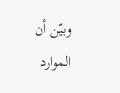وبيّن أن الموارد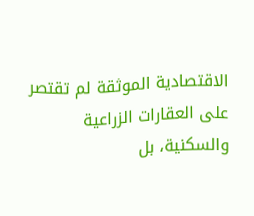الاقتصادية الموثقة لم تقتصر على العقارات الزراعية والسكنية، بل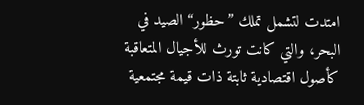امتدت لتشمل تملك ”حظور“ الصيد في البحر، والتي كانت تورث للأجيال المتعاقبة كأصول اقتصادية ثابتة ذات قيمة مجتمعية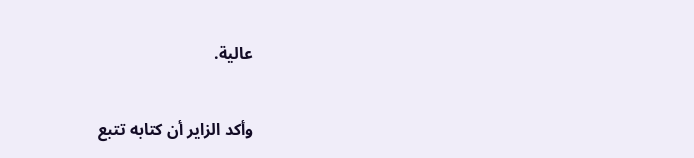عالية.

وأكد الزاير أن كتابه تتبع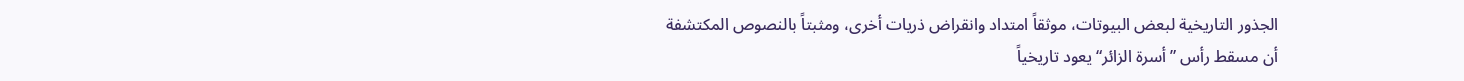الجذور التاريخية لبعض البيوتات، موثقاً امتداد وانقراض ذريات أخرى، ومثبتاً بالنصوص المكتشفة أن مسقط رأس ”أسرة الزائر“ يعود تاريخياً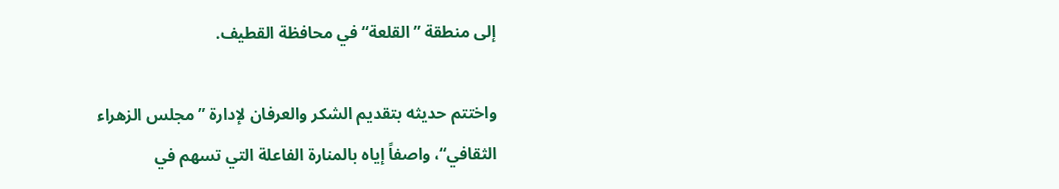إلى منطقة ”القلعة“ في محافظة القطيف.

واختتم حديثه بتقديم الشكر والعرفان لإدارة ”مجلس الزهراء الثقافي“، واصفاً إياه بالمنارة الفاعلة التي تسهم في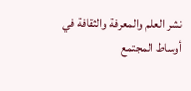نشر العلم والمعرفة والثقافة في أوساط المجتمع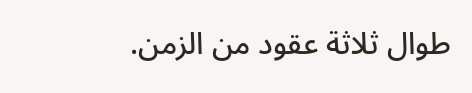طوال ثلاثة عقود من الزمن.